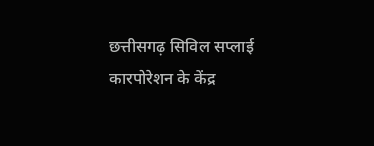छत्तीसगढ़ सिविल सप्लाई कारपोरेशन के केंद्र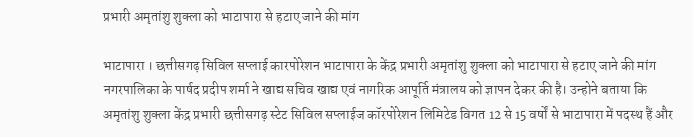प्रभारी अमृतांशु शुक्ला को भाटापारा से हटाए जाने की मांग

भाटापारा । छत्तीसगढ़ सिविल सप्लाई कारपोरेशन भाटापारा के केंद्र प्रभारी अमृतांशु शुक्ला को भाटापारा से हटाए जाने की मांग नगरपालिका के पार्षद प्रदीप शर्मा ने खाद्य सचिव खाद्य एवं नागरिक आपूर्ति मंत्रालय को ज्ञापन देकर की है। उन्होने बताया कि अमृतांशु शुक्ला केंद्र प्रभारी छत्तीसगढ़ स्टेट सिविल सप्लाईज कॉरपोरेशन लिमिटेड विगत 12 से 15 वर्षों से भाटापारा में पदस्थ हैं और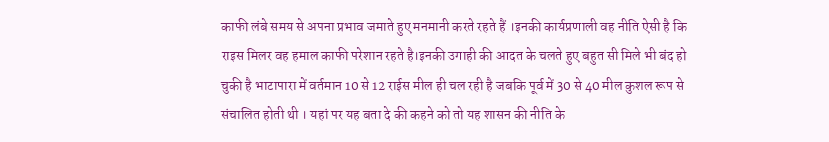काफी लंबे समय से अपना प्रभाव जमाते हुए मनमानी करते रहते हैं ।इनकी कार्यप्रणाली वह नीति ऐसी है कि राइस मिलर वह हमाल काफी परेशान रहते है।इनकी उगाही की आदत के चलते हुए बहुत सी मिले भी बंद हो चुकी है भाटापारा में वर्तमान 10 से 12 राईस मील ही चल रही है जबकि पूर्व में 30 से 40 मील कुशल रूप से संचालित होती थी । यहां पर यह बता दे की कहने को तो यह शासन की नीति के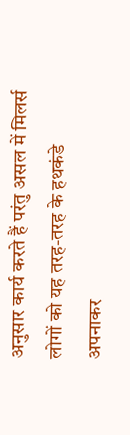अनुसार कार्य करते हैं परंतु असल में मिलर्स लोगों को यह तरह-तरह के हथकंडे अपनाकर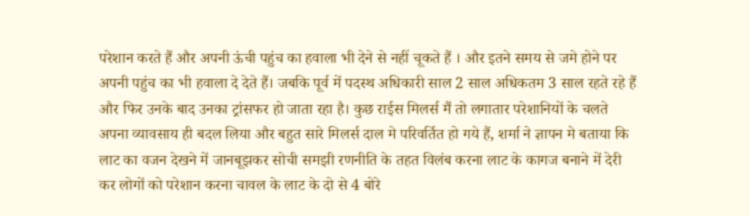परेशान करते हैं और अपनी ऊंची पहुंच का हवाला भी देने से नहीं चूकते हैं । और इतने समय से जमे होने पर अपनी पहुंच का भी हवाला दे देते हैं। जबकि पूर्व में पदस्थ अधिकारी साल 2 साल अधिकतम 3 साल रहते रहे हैं और फिर उनके बाद उनका ट्रांसफर हो जाता रहा है। कुछ राईस मिलर्स मैं तो लगातार परेशानियों के चलते अपना व्यावसाय ही बदल लिया और बहुत सारे मिलर्स दाल मे परिवर्तित हो गये हैं, शर्मा ने ज्ञापन मे बताया कि लाट का वजन देखने में जानबूझकर सोची समझी रणनीति के तहत विलंब करना लाट के कागज बनाने में देरी कर लोगों को परेशान करना चावल के लाट के दो से 4 बोरे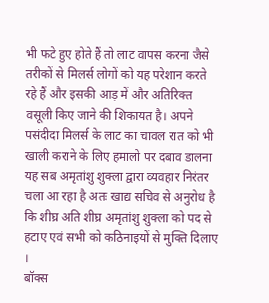भी फटे हुए होते हैं तो लाट वापस करना जैसे तरीकों से मिलर्स लोगों को यह परेशान करते रहे हैं और इसकी आड़ में और अतिरिक्त वसूली किए जाने की शिकायत है। अपने पसंदीदा मिलर्स के लाट का चावल रात को भी खाली कराने के लिए हमालो पर दबाव डालना यह सब अमृतांशु शुक्ला द्वारा व्यवहार निरंतर चला आ रहा है अतः खाद्य सचिव से अनुरोध है कि शीघ्र अति शीघ्र अमृतांशु शुक्ला को पद से हटाए एवं सभी को कठिनाइयों से मुक्ति दिलाए ।
बॉक्स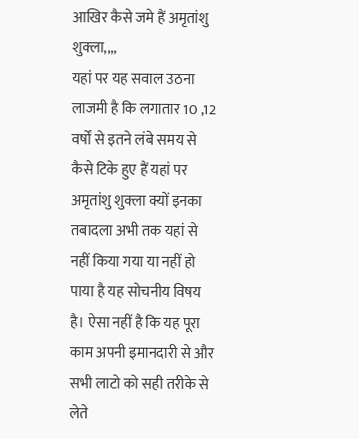आखिर कैसे जमे हैं अमृतांशु शुक्ला,,,,
यहां पर यह सवाल उठना लाजमी है कि लगातार 10 ,12 वर्षों से इतने लंबे समय से कैसे टिके हुए हैं यहां पर अमृतांशु शुक्ला क्यों इनका तबादला अभी तक यहां से नहीं किया गया या नहीं हो पाया है यह सोचनीय विषय है। ऐसा नहीं है कि यह पूरा काम अपनी इमानदारी से और सभी लाटो को सही तरीके से लेते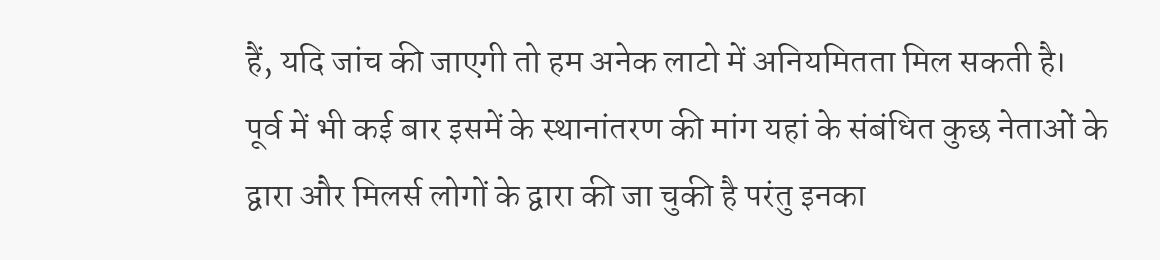हैं, यदि जांच की जाएगी तो हम अनेक लाटो में अनियमितता मिल सकती है। पूर्व में भी कई बार इसमें के स्थानांतरण की मांग यहां के संबंधित कुछ नेताओं के द्वारा और मिलर्स लोगों के द्वारा की जा चुकी है परंतु इनका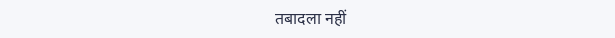तबादला नहीं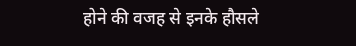होने की वजह से इनके हौसले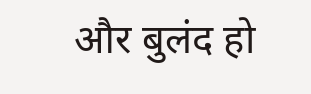और बुलंद हो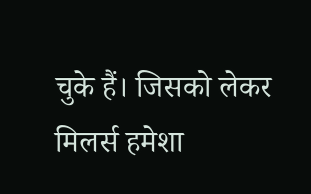चुके हैं। जिसको लेकर मिलर्स हमेशा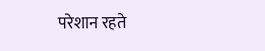परेशान रहते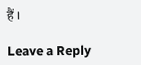हैं ।

Leave a Reply